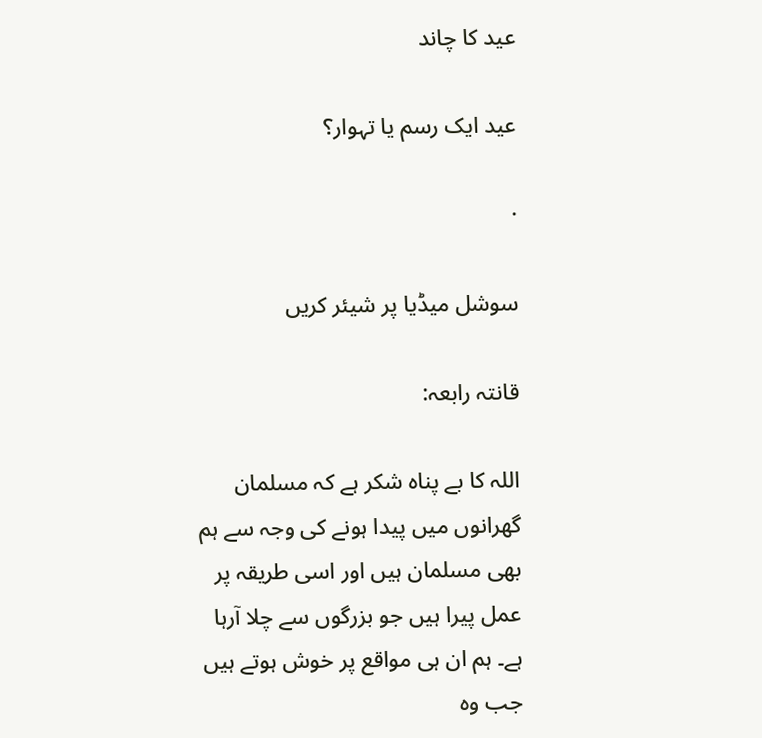عید کا چاند

عید ایک رسم یا تہوار؟

·

سوشل میڈیا پر شیئر کریں

قانتہ رابعہ:

اللہ کا بے پناہ شکر ہے کہ مسلمان گھرانوں میں پیدا ہونے کی وجہ سے ہم بھی مسلمان ہیں اور اسی طریقہ پر عمل پیرا ہیں جو بزرگوں سے چلا آرہا ہے۔ ہم ان ہی مواقع پر خوش ہوتے ہیں جب وہ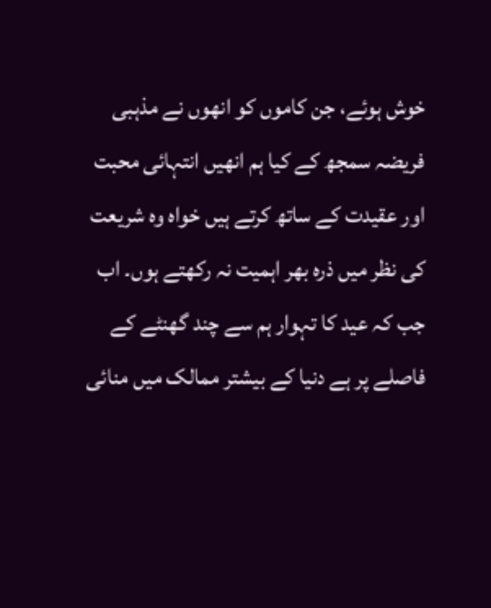خوش ہوئے، جن کاموں کو انھوں نے مذہبی فریضہ سمجھ کے کیا ہم انھیں انتہائی محبت اور عقیدت کے ساتھ کرتے ہیں خواہ وہ شریعت کی نظر میں ذرہ بھر اہمیت نہ رکھتے ہوں۔ اب جب کہ عید کا تہوار ہم سے چند گھنٹے کے فاصلے پر ہے دنیا کے بیشتر ممالک میں منائی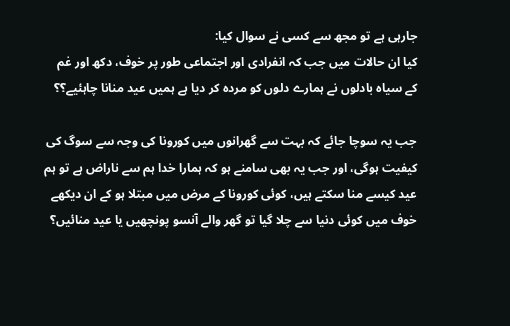جارہی ہے تو مجھ سے کسی نے سوال کیا:
کیا ان حالات میں جب کہ انفرادی اور اجتماعی طور پر خوف، دکھ اور غم کے سیاہ بادلوں نے ہمارے دلوں کو مردہ کر دیا ہے ہمیں عید منانا چاہئیے؟؟

جب یہ سوچا جائے کہ بہت سے گھرانوں میں کورونا کی وجہ سے سوگ کی کیفیت ہوگی، اور جب یہ بھی سامنے ہو کہ ہمارا خدا ہم سے ناراض ہے تو ہم عید کیسے منا سکتے ہیں، کوئی کورونا کے مرض میں مبتلا ہو کے ان دیکھے خوف میں کوئی دنیا سے چلا گیا تو گھر والے آنسو پونچھیں یا عید منائیں؟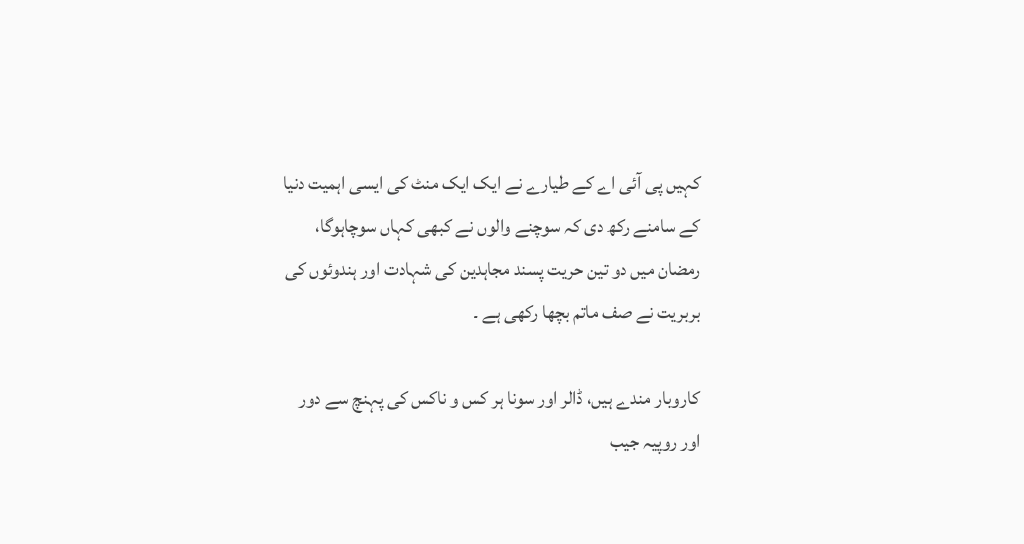کہیں پی آئی اے کے طیارے نے ایک ایک منٹ کی ایسی اہمیت دنیا کے سامنے رکھ دی کہ سوچنے والوں نے کبھی کہاں سوچاہوگا، رمضان میں دو تین حریت پسند مجاہدین کی شہادت اور ہندوئوں کی بربریت نے صف ماتم بچھا رکھی ہے ۔

کاروبار مندے ہیں، ڈالر اور سونا ہر کس و ناکس کی پہنچ سے دور اور روپیہ جیب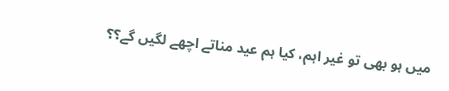میں ہو بھی تو غیر اہم، کیا ہم عید مناتے اچھے لگیں گے؟؟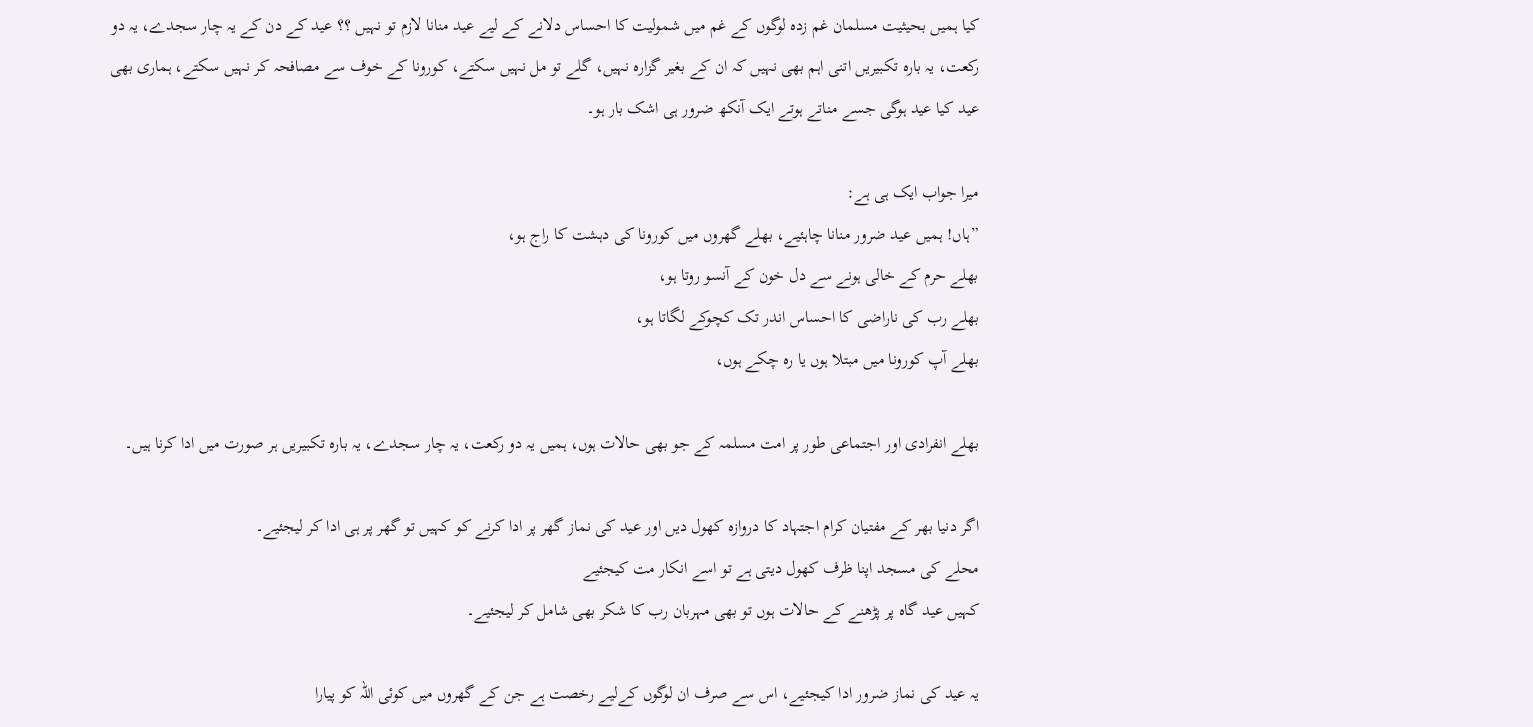کیا ہمیں بحیثیت مسلمان غم زدہ لوگوں کے غم میں شمولیت کا احساس دلانے کے لیے عید منانا لازم تو نہیں ؟؟ عید کے دن کے یہ چار سجدے، یہ دو رکعت، یہ بارہ تکبیریں اتنی اہم بھی نہیں کہ ان کے بغیر گزارہ نہیں، گلے تو مل نہیں سکتے، کورونا کے خوف سے مصافحہ کر نہیں سکتے، ہماری بھی عید کیا عید ہوگی جسے مناتے ہوتے ایک آنکھ ضرور ہی اشک بار ہو۔

میرا جواب ایک ہی ہے:
”ہاں! ہمیں عید ضرور منانا چاہئیے، بھلے گھروں میں کورونا کی دہشت کا راج ہو،
بھلے حرم کے خالی ہونے سے دل خون کے آنسو روتا ہو،
بھلے رب کی ناراضی کا احساس اندر تک کچوکے لگاتا ہو،
بھلے آپ کورونا میں مبتلا ہوں یا رہ چکے ہوں،

بھلے انفرادی اور اجتماعی طور پر امت مسلمہ کے جو بھی حالات ہوں، ہمیں یہ دو رکعت، یہ چار سجدے، یہ بارہ تکبیریں ہر صورت میں ادا کرنا ہیں۔

اگر دنیا بھر کے مفتیان کرام اجتہاد کا دروازہ کھول دیں اور عید کی نماز گھر پر ادا کرنے کو کہیں تو گھر پر ہی ادا کر لیجئیے۔
محلے کی مسجد اپنا ظرف کھول دیتی ہے تو اسے انکار مت کیجئیے
کہیں عید گاہ پر پڑھنے کے حالات ہوں تو بھی مہربان رب کا شکر بھی شامل کر لیجئیے۔

یہ عید کی نماز ضرور ادا کیجئیے، اس سے صرف ان لوگوں کےلیے رخصت ہے جن کے گھروں میں کوئی اللہ کو پیارا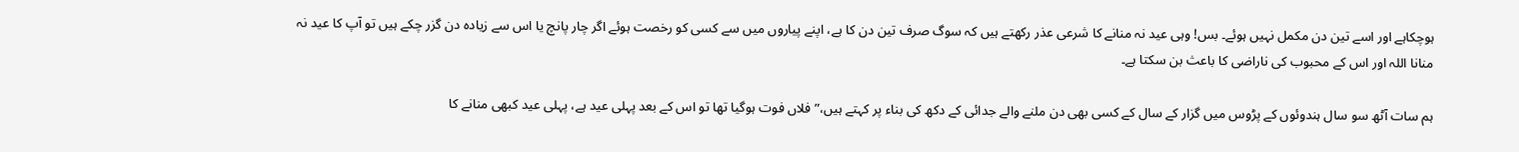ہوچکاہے اور اسے تین دن مکمل نہیں ہوئے۔ بس! وہی عید نہ منانے کا شرعی عذر رکھتے ہیں کہ سوگ صرف تین دن کا ہے، اپنے پیاروں میں سے کسی کو رخصت ہوئے اگر چار پانچ یا اس سے زیادہ دن گزر چکے ہیں تو آپ کا عید نہ منانا اللہ اور اس کے محبوب کی ناراضی کا باعث بن سکتا ہے۔

ہم سات آٹھ سو سال ہندوئوں کے پڑوس میں گزار کے سال کے کسی بھی دن ملنے والے جدائی کے دکھ کی بناء پر کہتے ہیں،” فلاں فوت ہوگیا تھا تو اس کے بعد پہلی عید ہے، پہلی عید کبھی منانے کا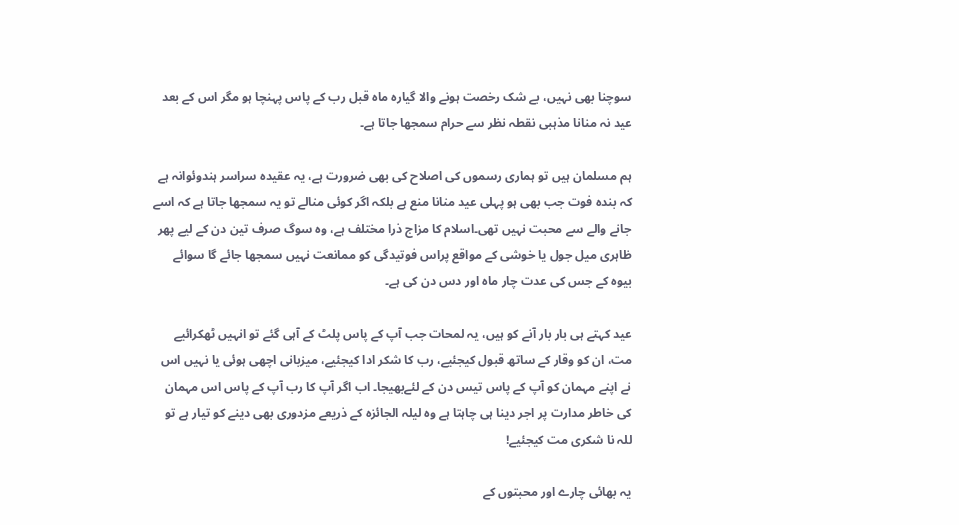سوچنا بھی نہیں، بے شک رخصت ہونے والا گیارہ ماہ قبل رب کے پاس پہنچا ہو مگر اس کے بعد عید نہ منانا مذہبی نقطہ نظر سے حرام سمجھا جاتا ہے۔

ہم مسلمان ہیں تو ہماری رسموں کی اصلاح کی بھی ضرورت ہے، یہ عقیدہ سراسر ہندوئوانہ ہے کہ بندہ فوت جب بھی ہو پہلی عید منانا منع ہے بلکہ اگر کوئی منالے تو یہ سمجھا جاتا ہے کہ اسے جانے والے سے محبت نہیں تھی۔اسلام کا مزاج ذرا مختلف ہے، وہ سوگ صرف تین دن کے لیے پھر ظاہری میل جول یا خوشی کے مواقع پراس فوتیدگی کو ممانعت نہیں سمجھا جائے گا سوائے بیوہ کے جس کی عدت چار ماہ اور دس دن کی ہے۔

عید کہتے ہی بار بار آنے کو ہیں، یہ لمحات جب آپ کے پاس پلٹ کے آہی گئے تو انہیں ٹھکرائیے مت، ان کو وقار کے ساتھ قبول کیجئیے، رب کا شکر ادا کیجئیے، میزبانی اچھی ہوئی یا نہیں اس نے اپنے مہمان کو آپ کے پاس تیس دن کے لئےبھیجا۔ اب اگر آپ کا رب آپ کے پاس اس مہمان کی خاطر مدارت پر اجر دینا ہی چاہتا ہے وہ لیلہ الجائزہ کے ذریعے مزدوری بھی دینے کو تیار ہے تو للہ نا شکری مت کیجئیے!

یہ بھائی چارے اور محبتوں کے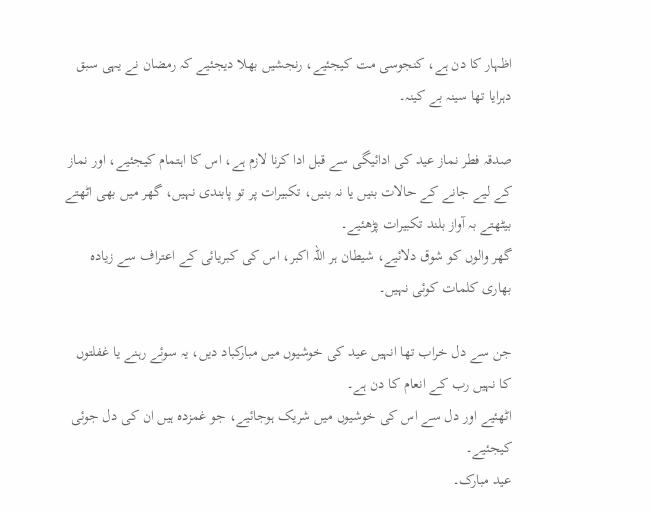اظہار کا دن ہے، کنجوسی مت کیجئیے، رنجشیں بھلا دیجئیے کہ رمضان نے یہی سبق دہرایا تھا سینہ بے کینہ۔

صدقہ فطر نماز عید کی ادائیگی سے قبل ادا کرنا لازم ہے، اس کا اہتمام کیجئیے، اور نماز کے لیے جانے کے حالات بنیں یا نہ بنیں، تکبیرات پر تو پابندی نہیں، گھر میں بھی اٹھتے بیٹھتے بہ آواز بلند تکبیرات پڑھئیے۔
گھر والوں کو شوق دلائیے، شیطان ہر اللہ اکبر، اس کی کبریائی کے اعتراف سے زیادہ بھاری کلمات کوئی نہیں۔

جن سے دل خراب تھا انہیں عید کی خوشیوں میں مبارکباد دیں، یہ سوئے رہنے یا غفلتوں کا نہیں رب کے انعام کا دن ہے۔
اٹھئیے اور دل سے اس کی خوشیوں میں شریک ہوجائیے، جو غمزدہ ہیں ان کی دل جوئی کیجئیے۔
عید مبارک۔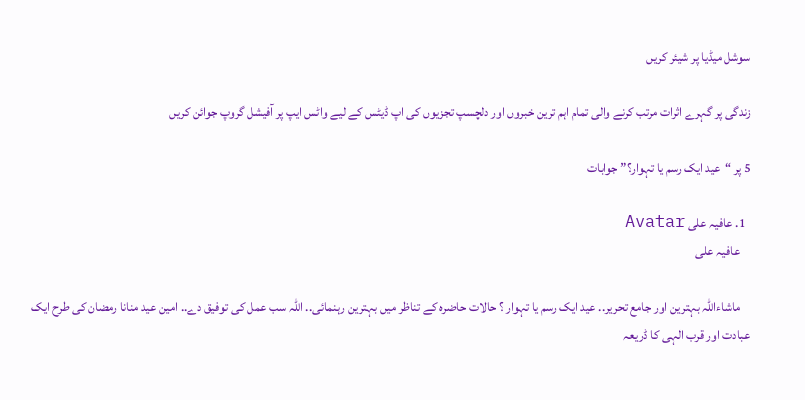سوشل میڈیا پر شیئر کریں

زندگی پر گہرے اثرات مرتب کرنے والی تمام اہم ترین خبروں اور دلچسپ تجزیوں کی اپ ڈیٹس کے لیے واٹس ایپ پر آفیشل گروپ جوائن کریں

5 پر “عید ایک رسم یا تہوار؟” جوابات

  1. عافیہ علی Avatar
    عافیہ علی

    ماشاءاللہ بہترین اور جامع تحریر.. عید ایک رسم یا تہوار ؟ حالات حاضرہ کے تناظر میں بہترین رہنمائی.. اللہ سب عمل کی توفیق دے.. امین عید منانا رمضان کی طرح ایک عبادت اور قرب الہی کا ڈریعہ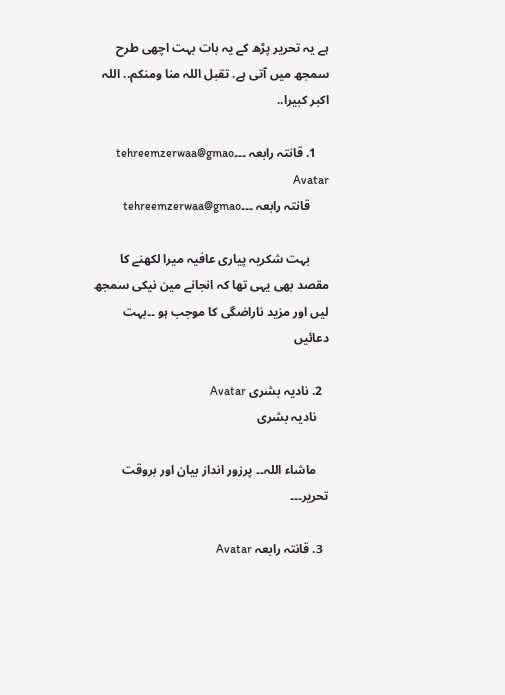ہے یہ تحریر پڑھ کے یہ بات بہت اچھی طرح سمجھ میں آتی ہے. تقبل اللہ منا ومنکم.. اللہ اکبر کبیرا..

    1. قانتہ رابعہ ۔۔۔tehreemzerwaa@gmao Avatar
      قانتہ رابعہ ۔۔۔tehreemzerwaa@gmao

      بہت شکریہ پیاری عافیہ میرا لکھنے کا مقصد بھی یہی تھا کہ انجانے مین نیکی سمجھ لیں اور مزید ناراضگی کا موجب ہو ۔۔بہت دعائیں

  2. نادیہ بشری Avatar
    نادیہ بشری

    ماشاء اللہ۔۔ پرزور انداز بیان اور بروقت تحریر۔۔۔

  3. قانتہ رابعہ Avatar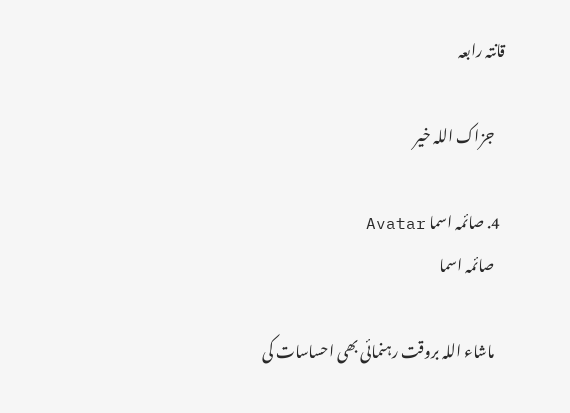قانتہ رابعہ

    جزاک اللہ خیر

  4. صائمہ اسما Avatar
    صائمہ اسما

    ماشاء اللہ بروقت رہنمائی بھی احساسات کی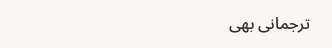ترجمانی بھی